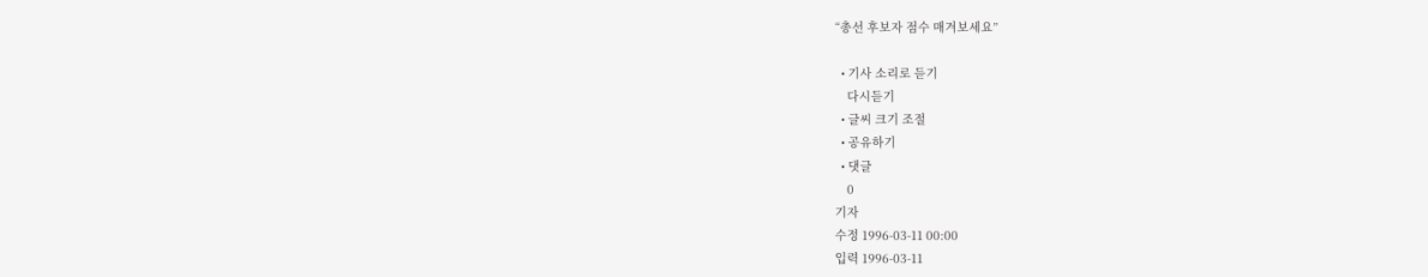“총선 후보자 점수 매겨보세요”

  • 기사 소리로 듣기
    다시듣기
  • 글씨 크기 조절
  • 공유하기
  • 댓글
    0
기자
수정 1996-03-11 00:00
입력 1996-03-11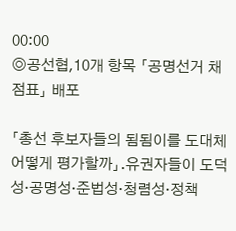00:00
◎공선협,10개 항목 「공명선거 채점표」 배포

「총선 후보자들의 됨됨이를 도대체 어떻게 평가할까」.유권자들이 도덕성·공명성·준법성·청렴성·정책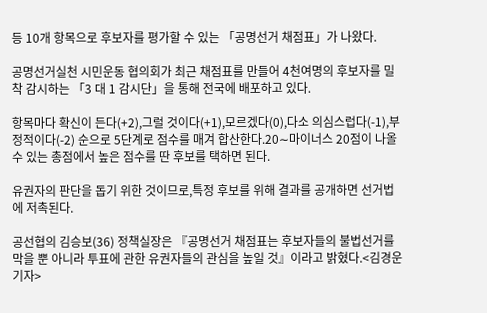등 10개 항목으로 후보자를 평가할 수 있는 「공명선거 채점표」가 나왔다.

공명선거실천 시민운동 협의회가 최근 채점표를 만들어 4천여명의 후보자를 밀착 감시하는 「3 대 1 감시단」을 통해 전국에 배포하고 있다.

항목마다 확신이 든다(+2),그럴 것이다(+1),모르겠다(0),다소 의심스럽다(-1),부정적이다(-2) 순으로 5단계로 점수를 매겨 합산한다.20∼마이너스 20점이 나올 수 있는 총점에서 높은 점수를 딴 후보를 택하면 된다.

유권자의 판단을 돕기 위한 것이므로,특정 후보를 위해 결과를 공개하면 선거법에 저촉된다.

공선협의 김승보(36) 정책실장은 『공명선거 채점표는 후보자들의 불법선거를 막을 뿐 아니라 투표에 관한 유권자들의 관심을 높일 것』이라고 밝혔다.<김경운 기자>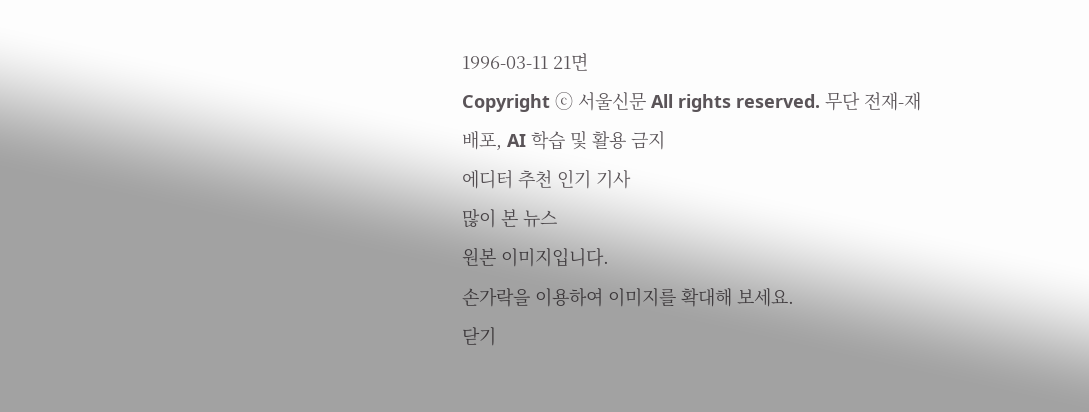1996-03-11 21면
Copyright ⓒ 서울신문 All rights reserved. 무단 전재-재배포, AI 학습 및 활용 금지
에디터 추천 인기 기사
많이 본 뉴스
원본 이미지입니다.
손가락을 이용하여 이미지를 확대해 보세요.
닫기